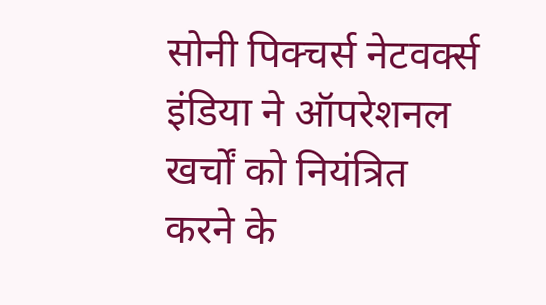सोनी पिक्चर्स नेटवर्क्स इंडिया ने ऑपरेशनल खर्चों को नियंत्रित करने के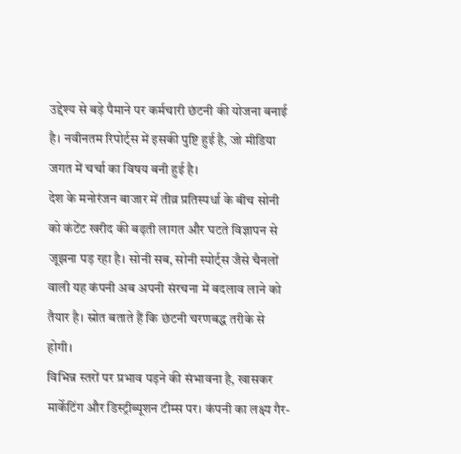उद्देश्य से बड़े पैमाने पर कर्मचारी छंटनी की योजना बनाई है। नवीनतम रिपोर्ट्स में इसकी पुष्टि हुई है, जो मीडिया जगत में चर्चा का विषय बनी हुई है।
देश के मनोरंजन बाजार में तीव्र प्रतिस्पर्धा के बीच सोनी को कंटेंट खरीद की बढ़ती लागत और घटते विज्ञापन से जूझना पड़ रहा है। सोनी सब, सोनी स्पोर्ट्स जैसे चैनलों वाली यह कंपनी अब अपनी संरचना में बदलाव लाने को तैयार है। स्रोत बताते हैं कि छंटनी चरणबद्ध तरीके से होगी।
विभिन्न स्तरों पर प्रभाव पड़ने की संभावना है, खासकर मार्केटिंग और डिस्ट्रीब्यूशन टीम्स पर। कंपनी का लक्ष्य गैर-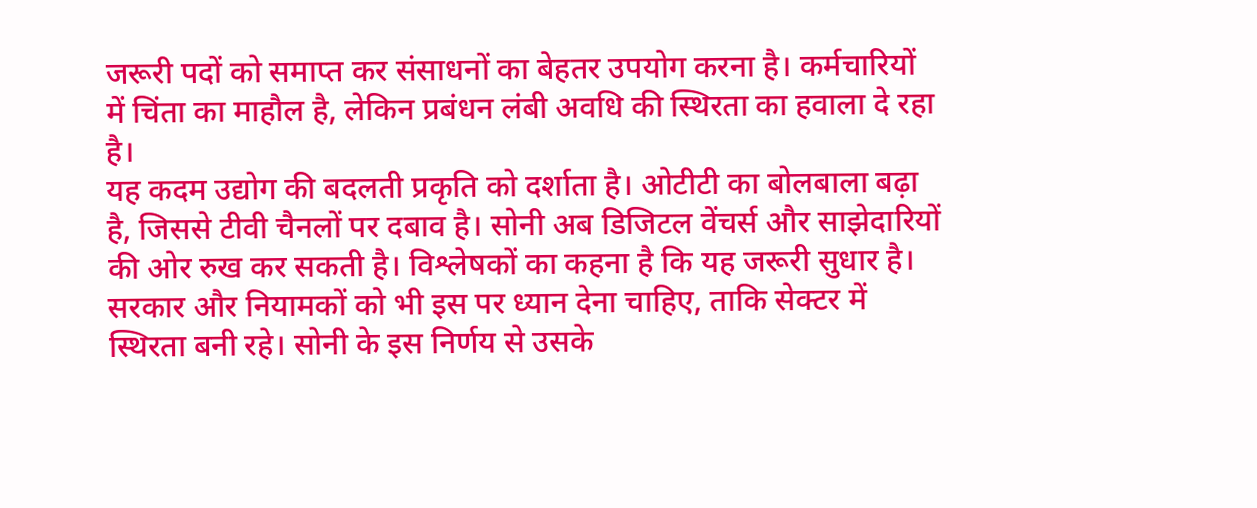जरूरी पदों को समाप्त कर संसाधनों का बेहतर उपयोग करना है। कर्मचारियों में चिंता का माहौल है, लेकिन प्रबंधन लंबी अवधि की स्थिरता का हवाला दे रहा है।
यह कदम उद्योग की बदलती प्रकृति को दर्शाता है। ओटीटी का बोलबाला बढ़ा है, जिससे टीवी चैनलों पर दबाव है। सोनी अब डिजिटल वेंचर्स और साझेदारियों की ओर रुख कर सकती है। विश्लेषकों का कहना है कि यह जरूरी सुधार है।
सरकार और नियामकों को भी इस पर ध्यान देना चाहिए, ताकि सेक्टर में स्थिरता बनी रहे। सोनी के इस निर्णय से उसके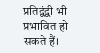प्रतिद्वंद्वी भी प्रभावित हो सकते हैं।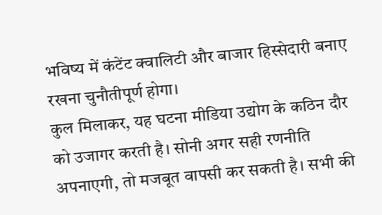भविष्य में कंटेंट क्वालिटी और बाजार हिस्सेदारी बनाए रखना चुनौतीपूर्ण होगा।
कुल मिलाकर, यह घटना मीडिया उद्योग के कठिन दौर को उजागर करती है। सोनी अगर सही रणनीति अपनाएगी, तो मजबूत वापसी कर सकती है। सभी की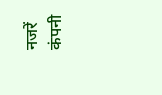नजरें कंपनी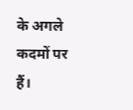के अगले कदमों पर हैं।